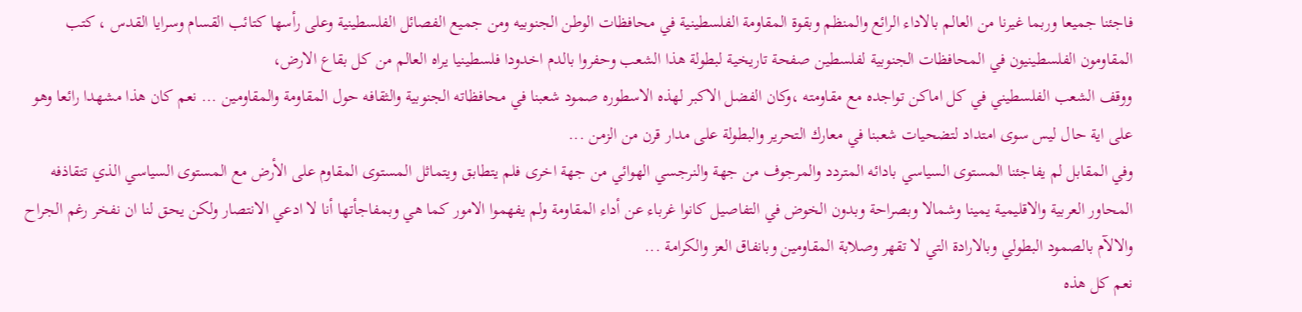فاجئنا جميعا وربما غيرنا من العالم بالاداء الرائع والمنظم وبقوة المقاومة الفلسطينية في محافظات الوطن الجنوبيه ومن جميع الفصائل الفلسطينية وعلى رأسها كتائب القسام وسرايا القدس ، كتب المقاومون الفلسطينيون في المحافظات الجنوبية لفلسطين صفحة تاريخية لبطولة هذا الشعب وحفروا بالدم اخدودا فلسطينيا يراه العالم من كل بقاع الارض،
ووقف الشعب الفلسطيني في كل اماكن تواجده مع مقاومته ،وكان الفضل الاكبر لهذه الاسطوره صمود شعبنا في محافظاته الجنوبية والثقافه حول المقاومة والمقاومين ... نعم كان هذا مشهدا رائعا وهو على اية حال ليس سوى امتداد لتضحيات شعبنا في معارك التحرير والبطولة على مدار قرن من الزمن ...
وفي المقابل لم يفاجئنا المستوى السياسي بادائه المتردد والمرجوف من جهة والنرجسي الهوائي من جهة اخرى فلم يتطابق ويتماثل المستوى المقاوم على الأرض مع المستوى السياسي الذي تتقاذفه المحاور العربية والاقليمية يمينا وشمالا وبصراحة وبدون الخوض في التفاصيل كانوا غرباء عن أداء المقاومة ولم يفهموا الامور كما هي وبمفاجأتها أنا لا ادعي الانتصار ولكن يحق لنا ان نفخر رغم الجراح والالآم بالصمود البطولي وبالارادة التي لا تقهر وصلابة المقاومين وبانفاق العز والكرامة ...
نعم كل هذه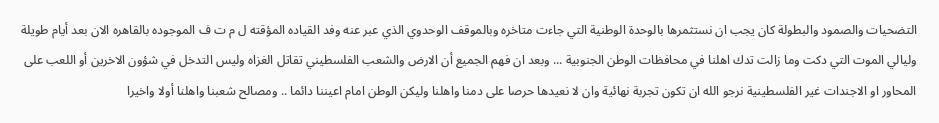التضحيات والصمود والبطولة كان يجب ان نستثمرها بالوحدة الوطنية التي جاءت متاخره وبالموقف الوحدوي الذي عبر عنه وفد القياده المؤقته ل م ت ف الموجوده بالقاهره الان بعد أيام طويلة وليالي الموت التي دكت وما زالت تدك اهلنا في محافظات الوطن الجنوبية ... وبعد ان فهم الجميع أن الارض والشعب الفلسطيني تقاتل الغزاه وليس التدخل في شؤون الاخرين أو اللعب على المحاور او الاجندات غير الفلسطينية نرجو الله ان تكون تجربة نهائية وان لا نعيدها حرصا على دمنا واهلنا وليكن الوطن امام اعيننا دائما .. ومصالح شعبنا واهلنا أولا واخيرا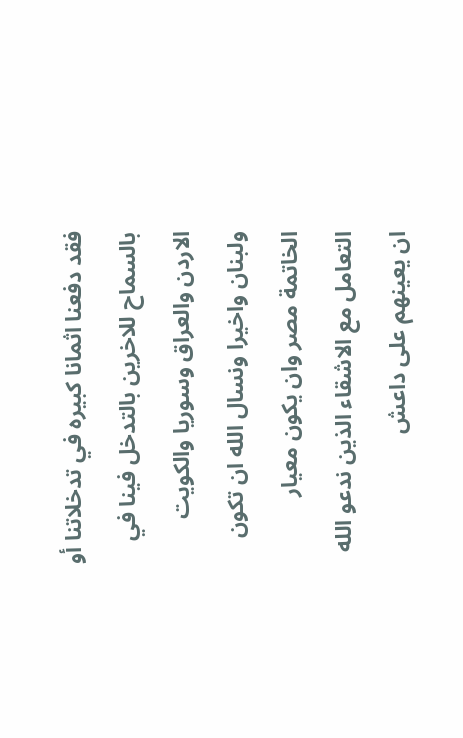فقد دفعنا اثمانا كبيره في تدخلاتنا أو بالسماح للاخرين بالتدخل فينا في الاردن والعراق وسوريا والكويت ولبنان واخيرا ونسال الله ان تكون الخاتمة مصر وان يكون معيار التعامل مع الاشقاء الذين ندعو الله ان يعينهم على داعش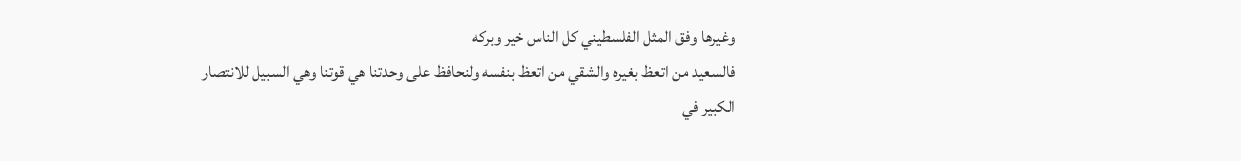وغيرها وفق المثل الفلسطيني كل الناس خير وبركه
فالسعيد من اتعظ بغيره والشقي من اتعظ بنفسه ولنحافظ على وحدتنا هي قوتنا وهي السبيل للانتصار الكبير في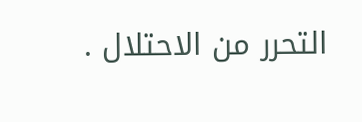التحرر من الاحتلال .